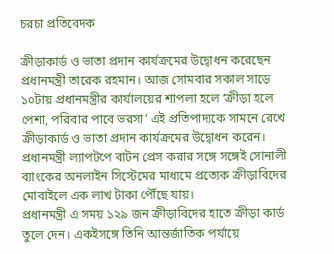চরচা প্রতিবেদক

ক্রীড়াকার্ড ও ভাতা প্রদান কার্যক্রমের উদ্বোধন করেছেন প্রধানমন্ত্রী তারেক রহমান। আজ সোমবার সকাল সাড়ে ১০টায় প্রধানমন্ত্রীর কার্যালয়ের শাপলা হলে ‘ক্রীড়া হলে পেশা, পরিবার পাবে ভরসা’ এই প্রতিপাদ্যকে সামনে রেখে ক্রীড়াকার্ড ও ভাতা প্রদান কার্যক্রমের উদ্বোধন করেন।
প্রধানমন্ত্রী ল্যাপটপে বাটন প্রেস করার সঙ্গে সঙ্গেই সোনালী ব্যাংকের অনলাইন সিস্টেমের মাধ্যমে প্রত্যেক ক্রীড়াবিদের মোবাইলে এক লাখ টাকা পৌঁছে যায়।
প্রধানমন্ত্রী এ সময় ১২৯ জন ক্রীড়াবিদের হাতে ক্রীড়া কার্ড তুলে দেন। একইসঙ্গে তিনি আন্তর্জাতিক পর্যায়ে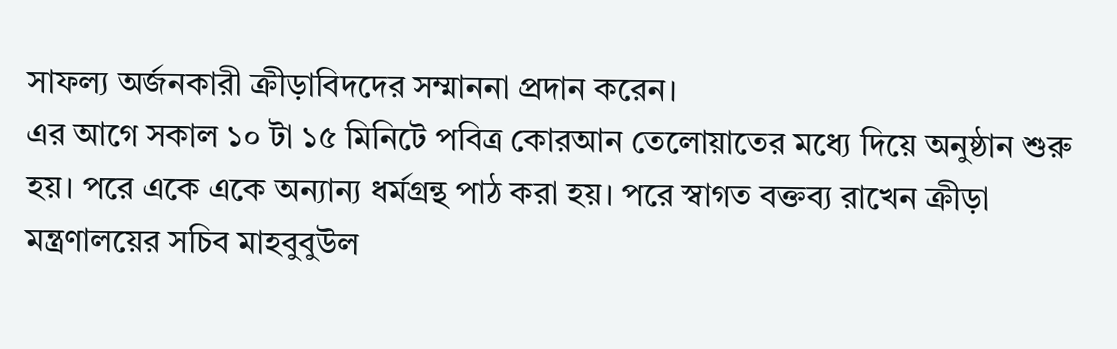সাফল্য অর্জনকারী ক্রীড়াবিদদের সম্মাননা প্রদান করেন।
এর আগে সকাল ১০ টা ১৫ মিনিটে পবিত্র কোরআন তেলোয়াতের মধ্যে দিয়ে অনুষ্ঠান শুরু হয়। পরে একে একে অন্যান্য ধর্মগ্রন্থ পাঠ করা হয়। পরে স্বাগত বক্তব্য রাখেন ক্রীড়া মন্ত্রণালয়ের সচিব মাহবুবুউল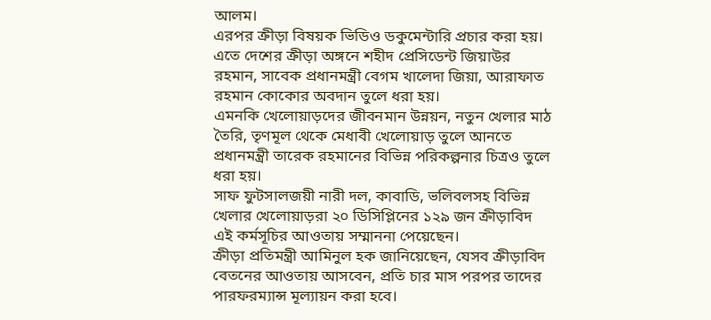আলম।
এরপর ক্রীড়া বিষয়ক ভিডিও ডকুমেন্টারি প্রচার করা হয়। এতে দেশের ক্রীড়া অঙ্গনে শহীদ প্রেসিডেন্ট জিয়াউর রহমান, সাবেক প্রধানমন্ত্রী বেগম খালেদা জিয়া, আরাফাত রহমান কোকোর অবদান তুলে ধরা হয়।
এমনকি খেলোয়াড়দের জীবনমান উন্নয়ন, নতুন খেলার মাঠ তৈরি, তৃণমূল থেকে মেধাবী খেলোয়াড় তুলে আনতে প্রধানমন্ত্রী তারেক রহমানের বিভিন্ন পরিকল্পনার চিত্রও তুলে ধরা হয়।
সাফ ফুটসালজয়ী নারী দল, কাবাডি, ভলিবলসহ বিভিন্ন খেলার খেলোয়াড়রা ২০ ডিসিপ্লিনের ১২৯ জন ক্রীড়াবিদ এই কর্মসূচির আওতায় সম্মাননা পেয়েছেন।
ক্রীড়া প্রতিমন্ত্রী আমিনুল হক জানিয়েছেন, যেসব ক্রীড়াবিদ বেতনের আওতায় আসবেন, প্রতি চার মাস পরপর তাদের পারফরম্যান্স মূল্যায়ন করা হবে।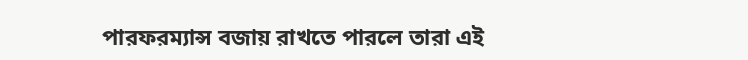পারফরম্যান্স বজায় রাখতে পারলে তারা এই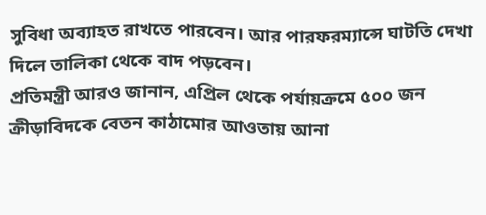সুবিধা অব্যাহত রাখতে পারবেন। আর পারফরম্যান্সে ঘাটতি দেখা দিলে তালিকা থেকে বাদ পড়বেন।
প্রতিমন্ত্রী আরও জানান, এপ্রিল থেকে পর্যায়ক্রমে ৫০০ জন ক্রীড়াবিদকে বেতন কাঠামোর আওতায় আনা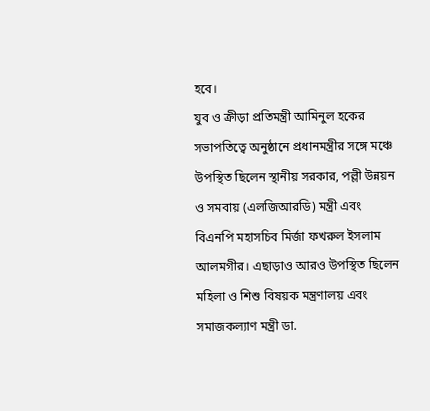হবে।
যুব ও ক্রীড়া প্রতিমন্ত্রী আমিনুল হকের সভাপতিত্বে অনুষ্ঠানে প্রধানমন্ত্রীর সঙ্গে মঞ্চে উপস্থিত ছিলেন স্থানীয় সরকার, পল্লী উন্নয়ন ও সমবায় (এলজিআরডি) মন্ত্রী এবং বিএনপি মহাসচিব মির্জা ফখরুল ইসলাম আলমগীর। এছাড়াও আরও উপস্থিত ছিলেন মহিলা ও শিশু বিষয়ক মন্ত্রণালয় এবং সমাজকল্যাণ মন্ত্রী ডা.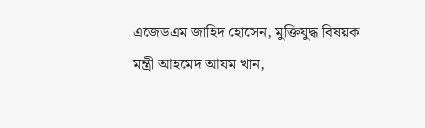এজেডএম জাহিদ হোসেন, মুক্তিযুদ্ধ বিষয়ক মন্ত্রী আহমেদ আযম খান,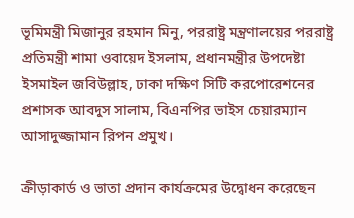ভূমিমন্ত্রী মিজানুর রহমান মিনু, পররাষ্ট্র মন্ত্রণালয়ের পররাষ্ট্র প্রতিমন্ত্রী শামা ওবায়েদ ইসলাম, প্রধানমন্ত্রীর উপদেষ্টা ইসমাইল জবিউল্লাহ, ঢাকা দক্ষিণ সিটি করপোরেশনের প্রশাসক আবদুস সালাম, বিএনপির ভাইস চেয়ারম্যান আসাদুজ্জামান রিপন প্রমুখ।

ক্রীড়াকার্ড ও ভাতা প্রদান কার্যক্রমের উদ্বোধন করেছেন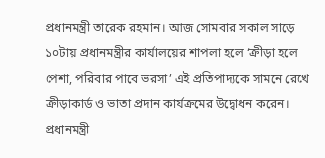প্রধানমন্ত্রী তারেক রহমান। আজ সোমবার সকাল সাড়ে ১০টায় প্রধানমন্ত্রীর কার্যালয়ের শাপলা হলে ‘ক্রীড়া হলে পেশা, পরিবার পাবে ভরসা’ এই প্রতিপাদ্যকে সামনে রেখে ক্রীড়াকার্ড ও ভাতা প্রদান কার্যক্রমের উদ্বোধন করেন।
প্রধানমন্ত্রী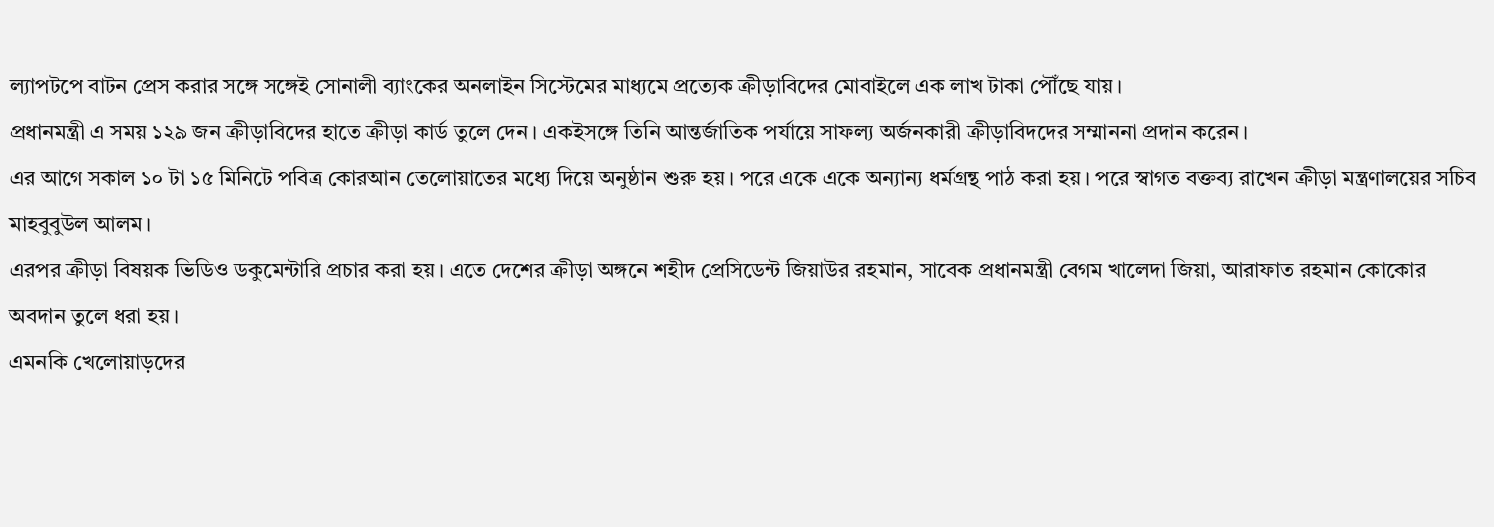ল্যাপটপে বাটন প্রেস করার সঙ্গে সঙ্গেই সোনালী ব্যাংকের অনলাইন সিস্টেমের মাধ্যমে প্রত্যেক ক্রীড়াবিদের মোবাইলে এক লাখ টাকা পৌঁছে যায়।
প্রধানমন্ত্রী এ সময় ১২৯ জন ক্রীড়াবিদের হাতে ক্রীড়া কার্ড তুলে দেন। একইসঙ্গে তিনি আন্তর্জাতিক পর্যায়ে সাফল্য অর্জনকারী ক্রীড়াবিদদের সম্মাননা প্রদান করেন।
এর আগে সকাল ১০ টা ১৫ মিনিটে পবিত্র কোরআন তেলোয়াতের মধ্যে দিয়ে অনুষ্ঠান শুরু হয়। পরে একে একে অন্যান্য ধর্মগ্রন্থ পাঠ করা হয়। পরে স্বাগত বক্তব্য রাখেন ক্রীড়া মন্ত্রণালয়ের সচিব মাহবুবুউল আলম।
এরপর ক্রীড়া বিষয়ক ভিডিও ডকুমেন্টারি প্রচার করা হয়। এতে দেশের ক্রীড়া অঙ্গনে শহীদ প্রেসিডেন্ট জিয়াউর রহমান, সাবেক প্রধানমন্ত্রী বেগম খালেদা জিয়া, আরাফাত রহমান কোকোর অবদান তুলে ধরা হয়।
এমনকি খেলোয়াড়দের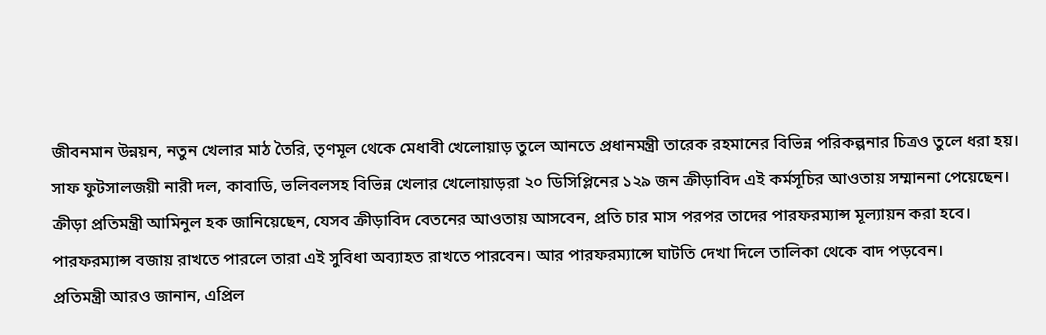জীবনমান উন্নয়ন, নতুন খেলার মাঠ তৈরি, তৃণমূল থেকে মেধাবী খেলোয়াড় তুলে আনতে প্রধানমন্ত্রী তারেক রহমানের বিভিন্ন পরিকল্পনার চিত্রও তুলে ধরা হয়।
সাফ ফুটসালজয়ী নারী দল, কাবাডি, ভলিবলসহ বিভিন্ন খেলার খেলোয়াড়রা ২০ ডিসিপ্লিনের ১২৯ জন ক্রীড়াবিদ এই কর্মসূচির আওতায় সম্মাননা পেয়েছেন।
ক্রীড়া প্রতিমন্ত্রী আমিনুল হক জানিয়েছেন, যেসব ক্রীড়াবিদ বেতনের আওতায় আসবেন, প্রতি চার মাস পরপর তাদের পারফরম্যান্স মূল্যায়ন করা হবে। পারফরম্যান্স বজায় রাখতে পারলে তারা এই সুবিধা অব্যাহত রাখতে পারবেন। আর পারফরম্যান্সে ঘাটতি দেখা দিলে তালিকা থেকে বাদ পড়বেন।
প্রতিমন্ত্রী আরও জানান, এপ্রিল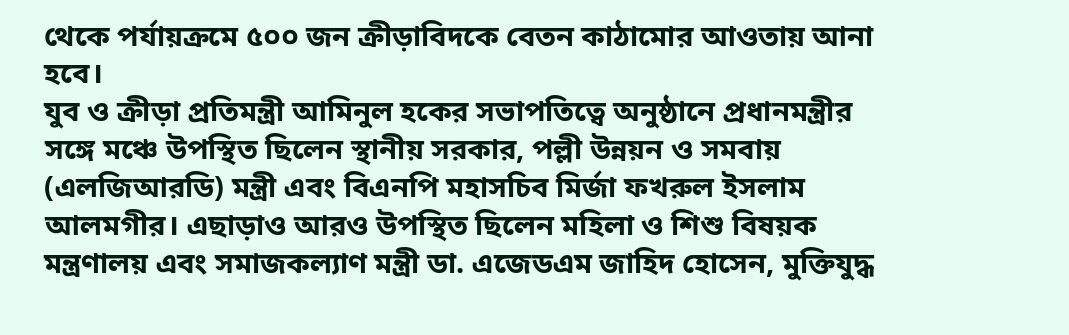থেকে পর্যায়ক্রমে ৫০০ জন ক্রীড়াবিদকে বেতন কাঠামোর আওতায় আনা হবে।
যুব ও ক্রীড়া প্রতিমন্ত্রী আমিনুল হকের সভাপতিত্বে অনুষ্ঠানে প্রধানমন্ত্রীর সঙ্গে মঞ্চে উপস্থিত ছিলেন স্থানীয় সরকার, পল্লী উন্নয়ন ও সমবায় (এলজিআরডি) মন্ত্রী এবং বিএনপি মহাসচিব মির্জা ফখরুল ইসলাম আলমগীর। এছাড়াও আরও উপস্থিত ছিলেন মহিলা ও শিশু বিষয়ক মন্ত্রণালয় এবং সমাজকল্যাণ মন্ত্রী ডা. এজেডএম জাহিদ হোসেন, মুক্তিযুদ্ধ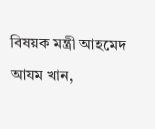বিষয়ক মন্ত্রী আহমেদ আযম খান,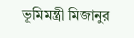ভূমিমন্ত্রী মিজানুর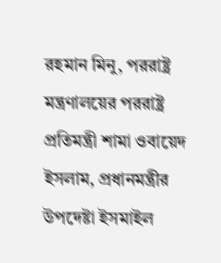রহমান মিনু, পররাষ্ট্র মন্ত্রণালয়ের পররাষ্ট্র প্রতিমন্ত্রী শামা ওবায়েদ ইসলাম, প্রধানমন্ত্রীর উপদেষ্টা ইসমাইল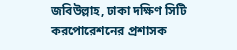জবিউল্লাহ, ঢাকা দক্ষিণ সিটি করপোরেশনের প্রশাসক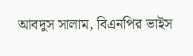আবদুস সালাম, বিএনপির ভাইস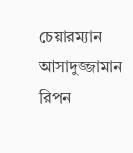চেয়ারম্যান আসাদুজ্জামান রিপন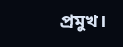প্রমুখ।